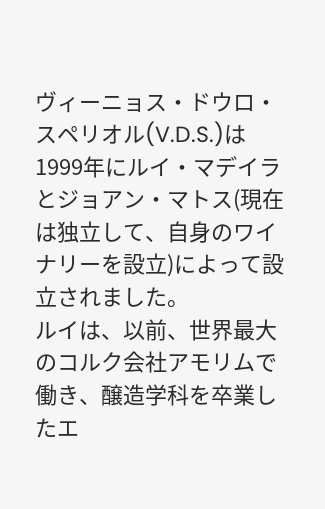ヴィーニョス・ドウロ・スペリオル(V.D.S.)は1999年にルイ・マデイラとジョアン・マトス(現在は独立して、自身のワイナリーを設立)によって設立されました。
ルイは、以前、世界最大のコルク会社アモリムで働き、醸造学科を卒業したエ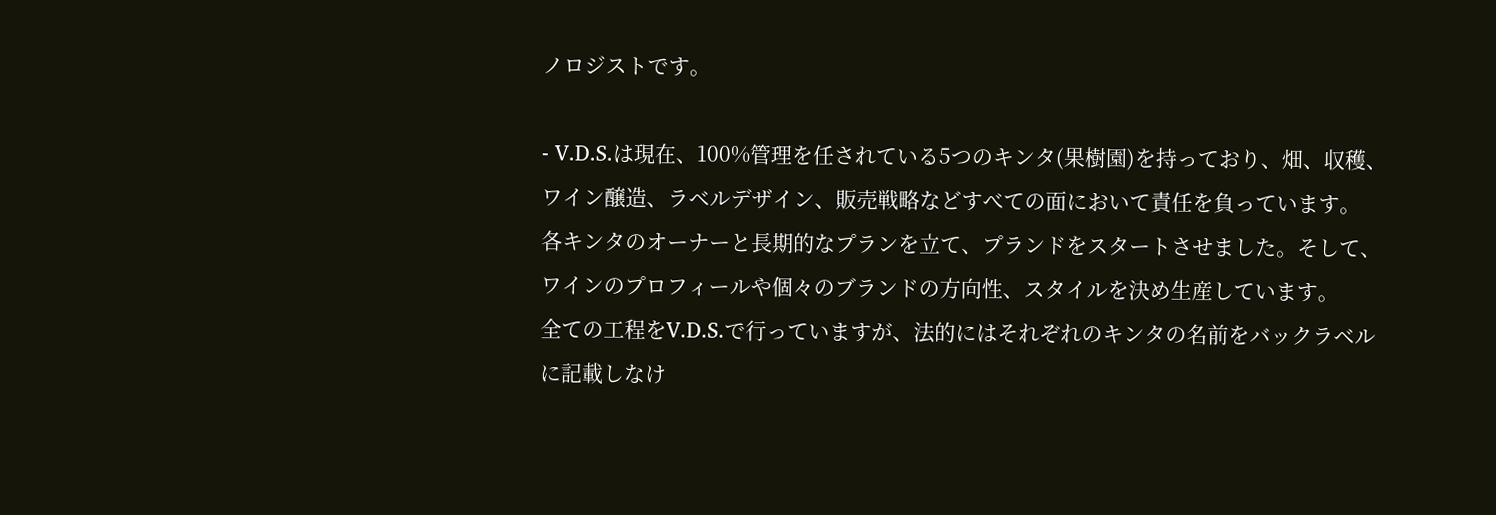ノロジストです。

- V.D.S.は現在、100%管理を任されている5つのキンタ(果樹園)を持っており、畑、収穫、ワイン醸造、ラベルデザイン、販売戦略などすべての面において責任を負っています。
各キンタのオーナーと長期的なプランを立て、プランドをスタートさせました。そして、ワインのプロフィールや個々のブランドの方向性、スタイルを決め生産しています。
全ての工程をV.D.S.で行っていますが、法的にはそれぞれのキンタの名前をバックラベルに記載しなけ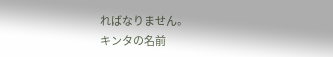ればなりません。
キンタの名前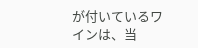が付いているワインは、当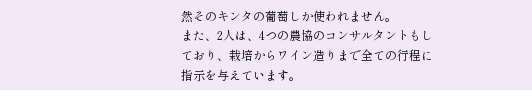然そのキンタの葡萄しか使われません。
また、2人は、4つの農協のコンサルタントもしており、栽培からワイン造りまで全ての行程に指示を与えています。